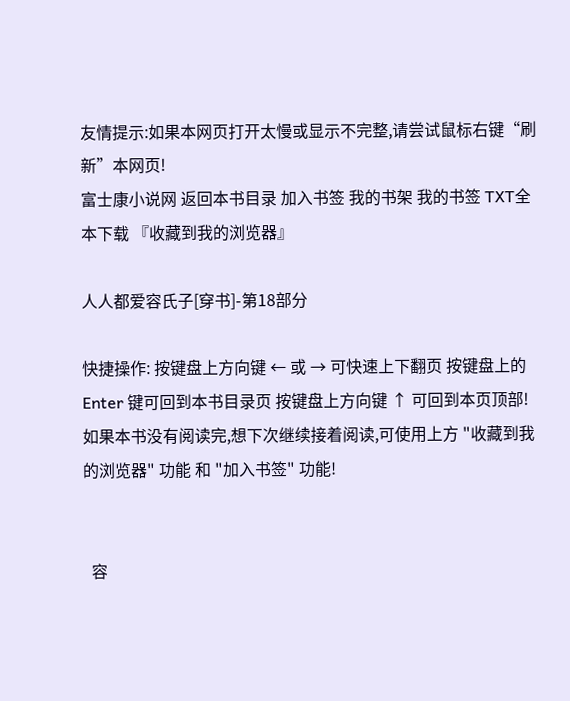友情提示:如果本网页打开太慢或显示不完整,请尝试鼠标右键“刷新”本网页!
富士康小说网 返回本书目录 加入书签 我的书架 我的书签 TXT全本下载 『收藏到我的浏览器』

人人都爱容氏子[穿书]-第18部分

快捷操作: 按键盘上方向键 ← 或 → 可快速上下翻页 按键盘上的 Enter 键可回到本书目录页 按键盘上方向键 ↑ 可回到本页顶部! 如果本书没有阅读完,想下次继续接着阅读,可使用上方 "收藏到我的浏览器" 功能 和 "加入书签" 功能!


  容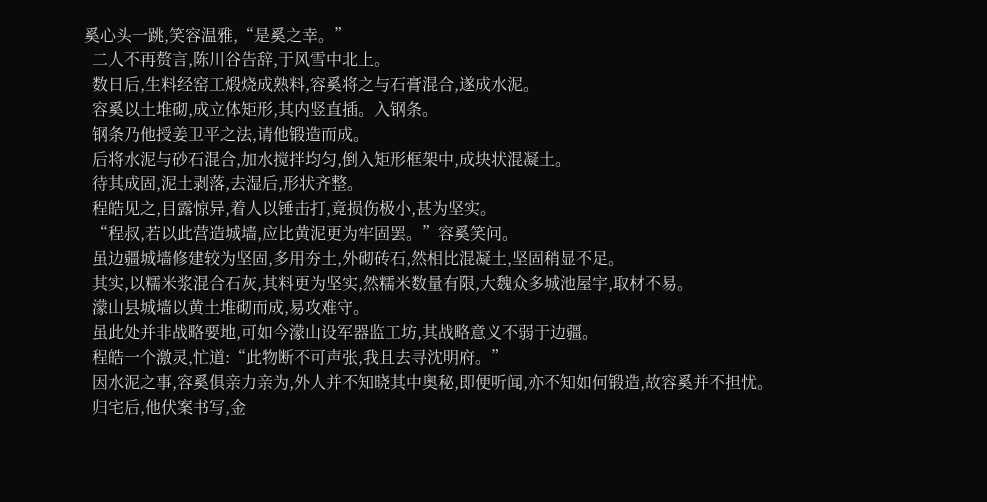奚心头一跳,笑容温雅,“是奚之幸。”
  二人不再赘言,陈川谷告辞,于风雪中北上。
  数日后,生料经窑工煅烧成熟料,容奚将之与石膏混合,遂成水泥。
  容奚以土堆砌,成立体矩形,其内竖直插。入钢条。
  钢条乃他授姜卫平之法,请他锻造而成。
  后将水泥与砂石混合,加水搅拌均匀,倒入矩形框架中,成块状混凝土。
  待其成固,泥土剥落,去湿后,形状齐整。
  程皓见之,目露惊异,着人以锤击打,竟损伤极小,甚为坚实。
  “程叔,若以此营造城墙,应比黄泥更为牢固罢。”容奚笑问。
  虽边疆城墙修建较为坚固,多用夯土,外砌砖石,然相比混凝土,坚固稍显不足。
  其实,以糯米浆混合石灰,其料更为坚实,然糯米数量有限,大魏众多城池屋宇,取材不易。
  濛山县城墙以黄土堆砌而成,易攻难守。
  虽此处并非战略要地,可如今濛山设军器监工坊,其战略意义不弱于边疆。
  程皓一个激灵,忙道:“此物断不可声张,我且去寻沈明府。”
  因水泥之事,容奚俱亲力亲为,外人并不知晓其中奥秘,即便听闻,亦不知如何锻造,故容奚并不担忧。
  归宅后,他伏案书写,金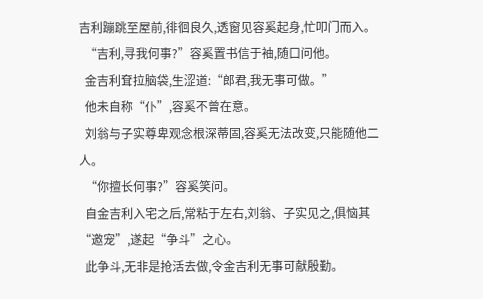吉利蹦跳至屋前,徘徊良久,透窗见容奚起身,忙叩门而入。
  “吉利,寻我何事?”容奚置书信于袖,随口问他。
  金吉利耷拉脑袋,生涩道:“郎君,我无事可做。”
  他未自称“仆”,容奚不曾在意。
  刘翁与子实尊卑观念根深蒂固,容奚无法改变,只能随他二人。
  “你擅长何事?”容奚笑问。
  自金吉利入宅之后,常粘于左右,刘翁、子实见之,俱恼其“邀宠”,遂起“争斗”之心。
  此争斗,无非是抢活去做,令金吉利无事可献殷勤。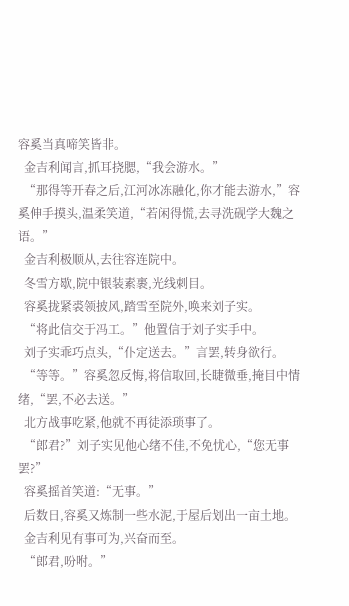容奚当真啼笑皆非。
  金吉利闻言,抓耳挠腮,“我会游水。”
  “那得等开春之后,江河冰冻融化,你才能去游水,”容奚伸手摸头,温柔笑道,“若闲得慌,去寻洗砚学大魏之语。”
  金吉利极顺从,去往容连院中。
  冬雪方歇,院中银装素裹,光线刺目。
  容奚拢紧裘领披风,踏雪至院外,唤来刘子实。
  “将此信交于冯工。”他置信于刘子实手中。
  刘子实乖巧点头,“仆定送去。”言罢,转身欲行。
  “等等。”容奚忽反悔,将信取回,长睫微垂,掩目中情绪,“罢,不必去送。”
  北方战事吃紧,他就不再徒添琐事了。
  “郎君?”刘子实见他心绪不佳,不免忧心,“您无事罢?”
  容奚摇首笑道:“无事。”
  后数日,容奚又炼制一些水泥,于屋后划出一亩土地。
  金吉利见有事可为,兴奋而至。
  “郎君,吩咐。”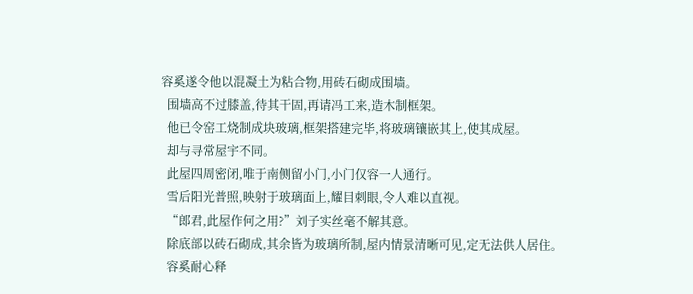容奚遂令他以混凝土为粘合物,用砖石砌成围墙。
  围墙高不过膝盖,待其干固,再请冯工来,造木制框架。
  他已令窑工烧制成块玻璃,框架搭建完毕,将玻璃镶嵌其上,使其成屋。
  却与寻常屋宇不同。
  此屋四周密闭,唯于南侧留小门,小门仅容一人通行。
  雪后阳光普照,映射于玻璃面上,耀目刺眼,令人难以直视。
  “郎君,此屋作何之用?”刘子实丝毫不解其意。
  除底部以砖石砌成,其余皆为玻璃所制,屋内情景清晰可见,定无法供人居住。
  容奚耐心释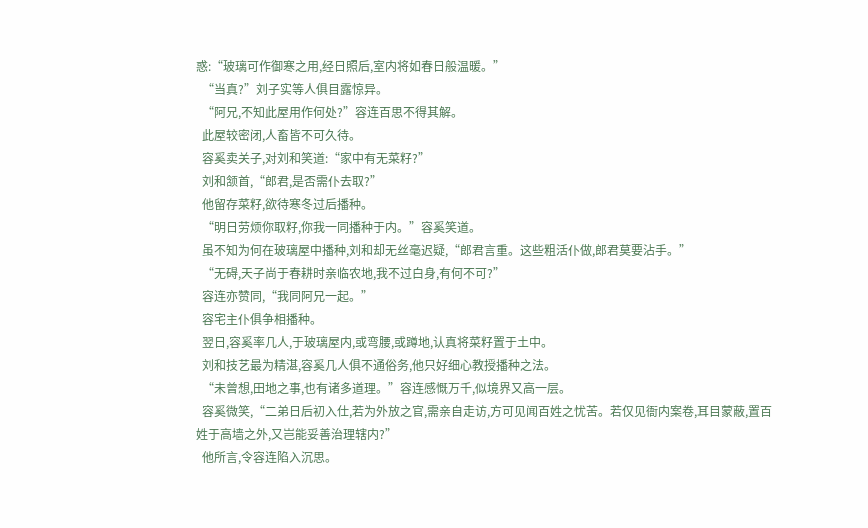惑:“玻璃可作御寒之用,经日照后,室内将如春日般温暖。”
  “当真?”刘子实等人俱目露惊异。
  “阿兄,不知此屋用作何处?”容连百思不得其解。
  此屋较密闭,人畜皆不可久待。
  容奚卖关子,对刘和笑道:“家中有无菜籽?”
  刘和颔首,“郎君,是否需仆去取?”
  他留存菜籽,欲待寒冬过后播种。
  “明日劳烦你取籽,你我一同播种于内。”容奚笑道。
  虽不知为何在玻璃屋中播种,刘和却无丝毫迟疑,“郎君言重。这些粗活仆做,郎君莫要沾手。”
  “无碍,天子尚于春耕时亲临农地,我不过白身,有何不可?”
  容连亦赞同,“我同阿兄一起。”
  容宅主仆俱争相播种。
  翌日,容奚率几人,于玻璃屋内,或弯腰,或蹲地,认真将菜籽置于土中。
  刘和技艺最为精湛,容奚几人俱不通俗务,他只好细心教授播种之法。
  “未曾想,田地之事,也有诸多道理。”容连感慨万千,似境界又高一层。
  容奚微笑,“二弟日后初入仕,若为外放之官,需亲自走访,方可见闻百姓之忧苦。若仅见衙内案卷,耳目蒙蔽,置百姓于高墙之外,又岂能妥善治理辖内?”
  他所言,令容连陷入沉思。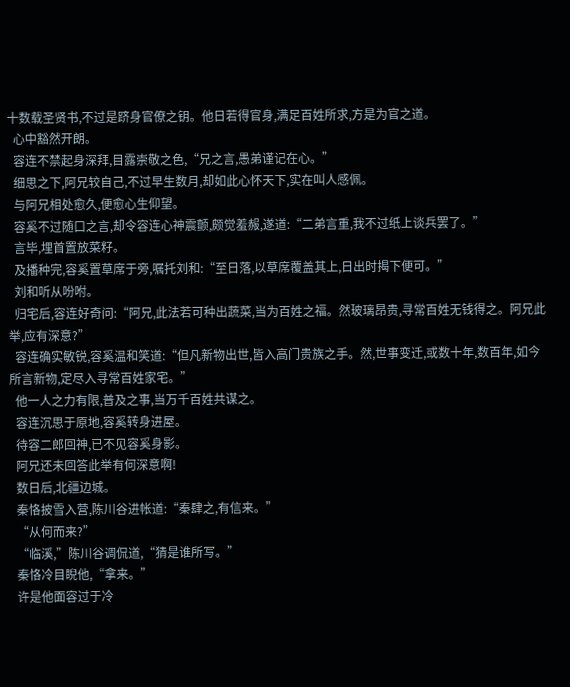十数载圣贤书,不过是跻身官僚之钥。他日若得官身,满足百姓所求,方是为官之道。
  心中豁然开朗。
  容连不禁起身深拜,目露崇敬之色,“兄之言,愚弟谨记在心。”
  细思之下,阿兄较自己,不过早生数月,却如此心怀天下,实在叫人感佩。
  与阿兄相处愈久,便愈心生仰望。
  容奚不过随口之言,却令容连心神震颤,颇觉羞赧,遂道:“二弟言重,我不过纸上谈兵罢了。”
  言毕,埋首置放菜籽。
  及播种完,容奚置草席于旁,嘱托刘和:“至日落,以草席覆盖其上,日出时揭下便可。”
  刘和听从吩咐。
  归宅后,容连好奇问:“阿兄,此法若可种出蔬菜,当为百姓之福。然玻璃昂贵,寻常百姓无钱得之。阿兄此举,应有深意?”
  容连确实敏锐,容奚温和笑道:“但凡新物出世,皆入高门贵族之手。然,世事变迁,或数十年,数百年,如今所言新物,定尽入寻常百姓家宅。”
  他一人之力有限,普及之事,当万千百姓共谋之。
  容连沉思于原地,容奚转身进屋。
  待容二郎回神,已不见容奚身影。
  阿兄还未回答此举有何深意啊!
  数日后,北疆边城。
  秦恪披雪入营,陈川谷进帐道:“秦肆之,有信来。”
  “从何而来?”
  “临溪,”陈川谷调侃道,“猜是谁所写。”
  秦恪冷目睨他,“拿来。”
  许是他面容过于冷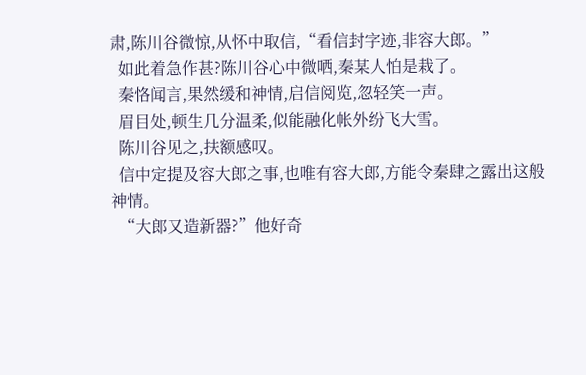肃,陈川谷微惊,从怀中取信,“看信封字迹,非容大郎。”
  如此着急作甚?陈川谷心中微哂,秦某人怕是栽了。
  秦恪闻言,果然缓和神情,启信阅览,忽轻笑一声。
  眉目处,顿生几分温柔,似能融化帐外纷飞大雪。
  陈川谷见之,扶额感叹。
  信中定提及容大郎之事,也唯有容大郎,方能令秦肆之露出这般神情。
  “大郎又造新器?”他好奇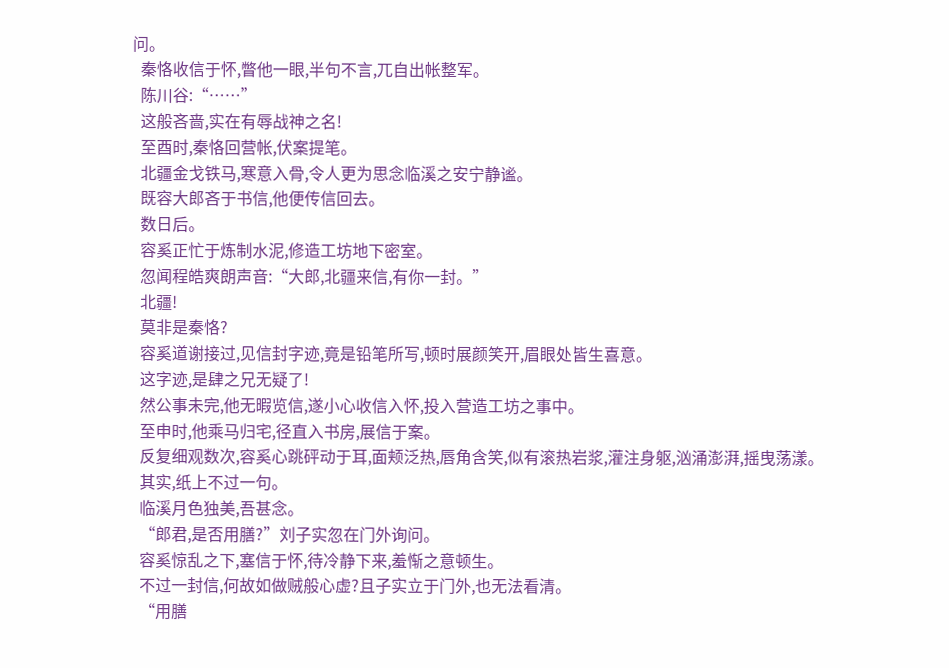问。
  秦恪收信于怀,瞥他一眼,半句不言,兀自出帐整军。
  陈川谷:“……”
  这般吝啬,实在有辱战神之名!
  至酉时,秦恪回营帐,伏案提笔。
  北疆金戈铁马,寒意入骨,令人更为思念临溪之安宁静谧。
  既容大郎吝于书信,他便传信回去。
  数日后。
  容奚正忙于炼制水泥,修造工坊地下密室。
  忽闻程皓爽朗声音:“大郎,北疆来信,有你一封。”
  北疆!
  莫非是秦恪?
  容奚道谢接过,见信封字迹,竟是铅笔所写,顿时展颜笑开,眉眼处皆生喜意。
  这字迹,是肆之兄无疑了!
  然公事未完,他无暇览信,遂小心收信入怀,投入营造工坊之事中。
  至申时,他乘马归宅,径直入书房,展信于案。
  反复细观数次,容奚心跳砰动于耳,面颊泛热,唇角含笑,似有滚热岩浆,灌注身躯,汹涌澎湃,摇曳荡漾。
  其实,纸上不过一句。
  临溪月色独美,吾甚念。
  “郎君,是否用膳?”刘子实忽在门外询问。
  容奚惊乱之下,塞信于怀,待冷静下来,羞惭之意顿生。
  不过一封信,何故如做贼般心虚?且子实立于门外,也无法看清。
  “用膳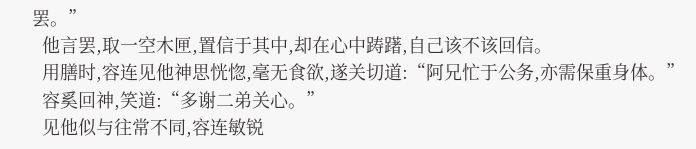罢。”
  他言罢,取一空木匣,置信于其中,却在心中踌躇,自己该不该回信。
  用膳时,容连见他神思恍惚,毫无食欲,遂关切道:“阿兄忙于公务,亦需保重身体。”
  容奚回神,笑道:“多谢二弟关心。”
  见他似与往常不同,容连敏锐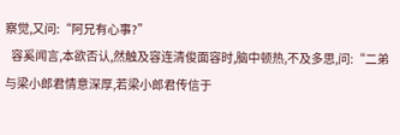察觉,又问:“阿兄有心事?”
  容奚闻言,本欲否认,然触及容连清俊面容时,脑中顿热,不及多思,问:“二弟与梁小郎君情意深厚,若梁小郎君传信于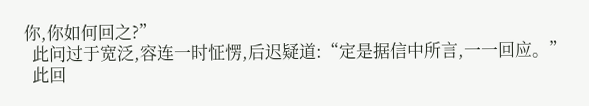你,你如何回之?”
  此问过于宽泛,容连一时怔愣,后迟疑道:“定是据信中所言,一一回应。”
  此回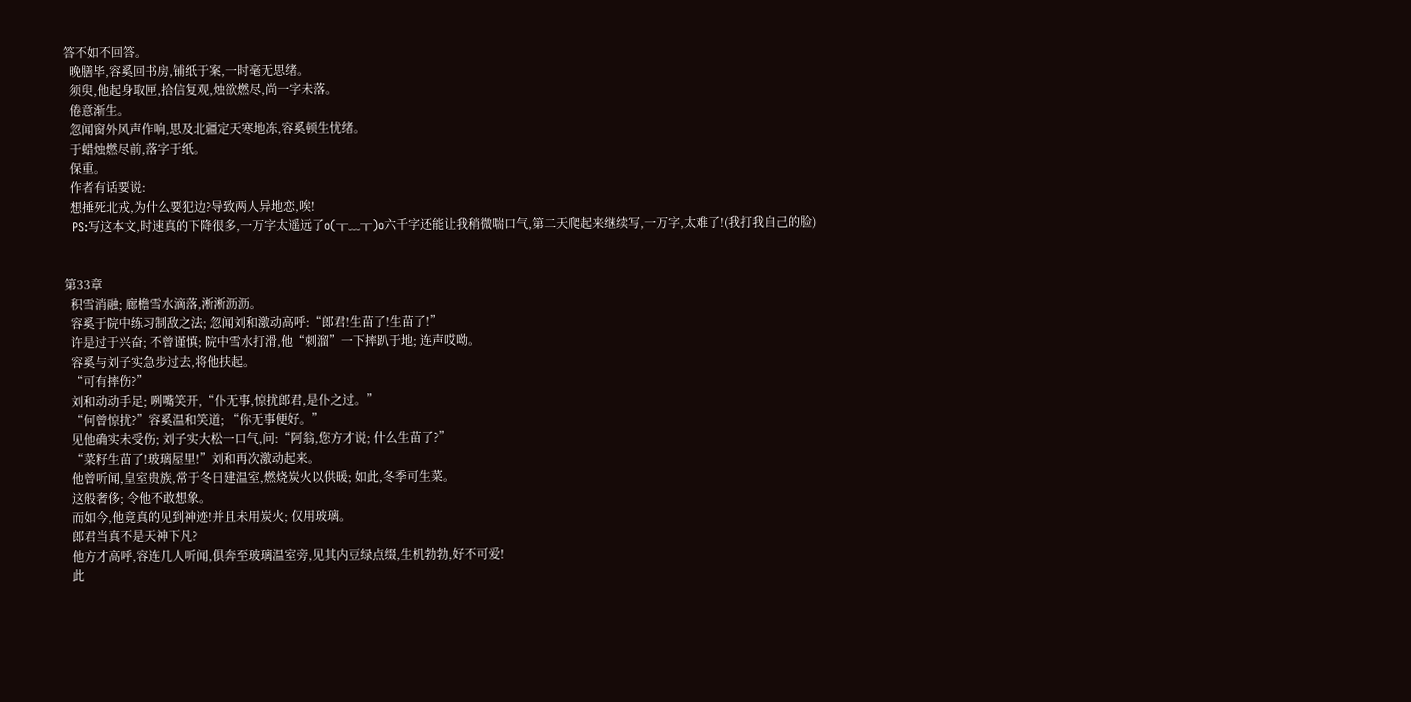答不如不回答。
  晚膳毕,容奚回书房,铺纸于案,一时毫无思绪。
  须臾,他起身取匣,拾信复观,烛欲燃尽,尚一字未落。
  倦意渐生。
  忽闻窗外风声作响,思及北疆定天寒地冻,容奚顿生忧绪。
  于蜡烛燃尽前,落字于纸。
  保重。
  作者有话要说:
  想捶死北戎,为什么要犯边?导致两人异地恋,唉!
  PS:写这本文,时速真的下降很多,一万字太遥远了o(╥﹏╥)o六千字还能让我稍微喘口气,第二天爬起来继续写,一万字,太难了!(我打我自己的脸)


第33章
  积雪消融; 廊檐雪水滴落,淅淅沥沥。
  容奚于院中练习制敌之法; 忽闻刘和激动高呼:“郎君!生苗了!生苗了!”
  许是过于兴奋; 不曾谨慎; 院中雪水打滑,他“刺溜”一下摔趴于地; 连声哎呦。
  容奚与刘子实急步过去,将他扶起。
  “可有摔伤?”
  刘和动动手足; 咧嘴笑开,“仆无事,惊扰郎君,是仆之过。”
  “何曾惊扰?”容奚温和笑道; “你无事便好。”
  见他确实未受伤; 刘子实大松一口气,问:“阿翁,您方才说; 什么生苗了?”
  “菜籽生苗了!玻璃屋里!”刘和再次激动起来。
  他曾听闻,皇室贵族,常于冬日建温室,燃烧炭火以供暖; 如此,冬季可生菜。
  这般奢侈; 令他不敢想象。
  而如今,他竟真的见到神迹!并且未用炭火; 仅用玻璃。
  郎君当真不是天神下凡?
  他方才高呼,容连几人听闻,俱奔至玻璃温室旁,见其内豆绿点缀,生机勃勃,好不可爱!
  此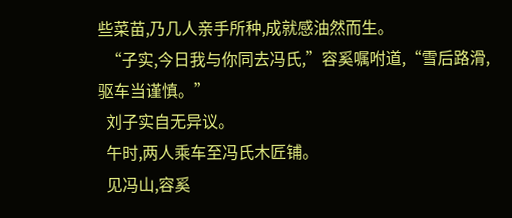些菜苗,乃几人亲手所种,成就感油然而生。
  “子实,今日我与你同去冯氏,”容奚嘱咐道,“雪后路滑,驱车当谨慎。”
  刘子实自无异议。
  午时,两人乘车至冯氏木匠铺。
  见冯山,容奚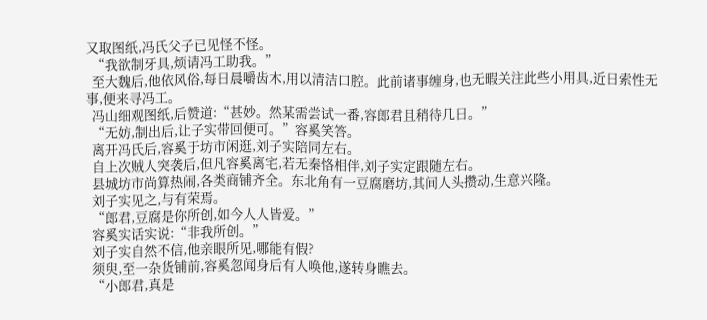又取图纸,冯氏父子已见怪不怪。
  “我欲制牙具,烦请冯工助我。”
  至大魏后,他依风俗,每日晨嚼齿木,用以清洁口腔。此前诸事缠身,也无暇关注此些小用具,近日索性无事,便来寻冯工。
  冯山细观图纸,后赞道:“甚妙。然某需尝试一番,容郎君且稍待几日。”
  “无妨,制出后,让子实带回便可。”容奚笑答。
  离开冯氏后,容奚于坊市闲逛,刘子实陪同左右。
  自上次贼人突袭后,但凡容奚离宅,若无秦恪相伴,刘子实定跟随左右。
  县城坊市尚算热闹,各类商铺齐全。东北角有一豆腐磨坊,其间人头攒动,生意兴隆。
  刘子实见之,与有荣焉。
  “郎君,豆腐是你所创,如今人人皆爱。”
  容奚实话实说:“非我所创。”
  刘子实自然不信,他亲眼所见,哪能有假?
  须臾,至一杂货铺前,容奚忽闻身后有人唤他,遂转身瞧去。
  “小郎君,真是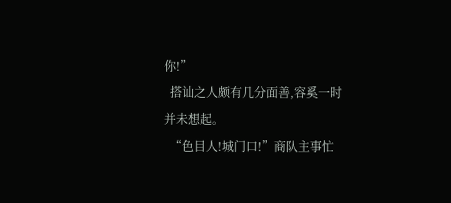你!”
  搭讪之人颇有几分面善,容奚一时并未想起。
  “色目人!城门口!”商队主事忙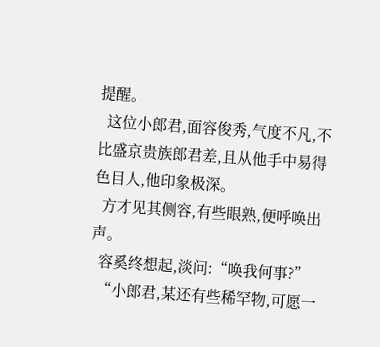提醒。
  这位小郎君,面容俊秀,气度不凡,不比盛京贵族郎君差,且从他手中易得色目人,他印象极深。
  方才见其侧容,有些眼熟,便呼唤出声。
  容奚终想起,淡问:“唤我何事?”
  “小郎君,某还有些稀罕物,可愿一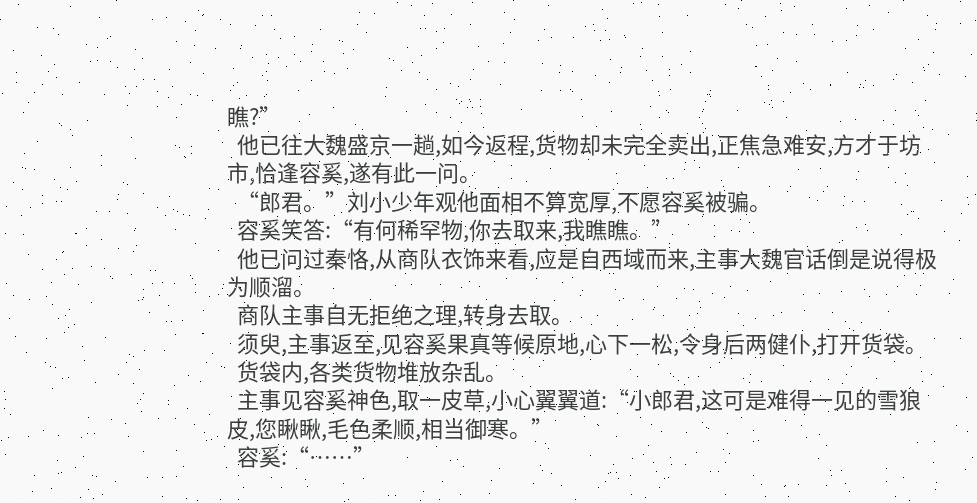瞧?”
  他已往大魏盛京一趟,如今返程,货物却未完全卖出,正焦急难安,方才于坊市,恰逢容奚,遂有此一问。
  “郎君。”刘小少年观他面相不算宽厚,不愿容奚被骗。
  容奚笑答:“有何稀罕物,你去取来,我瞧瞧。”
  他已问过秦恪,从商队衣饰来看,应是自西域而来,主事大魏官话倒是说得极为顺溜。
  商队主事自无拒绝之理,转身去取。
  须臾,主事返至,见容奚果真等候原地,心下一松,令身后两健仆,打开货袋。
  货袋内,各类货物堆放杂乱。
  主事见容奚神色,取一皮草,小心翼翼道:“小郎君,这可是难得一见的雪狼皮,您瞅瞅,毛色柔顺,相当御寒。”
  容奚:“……”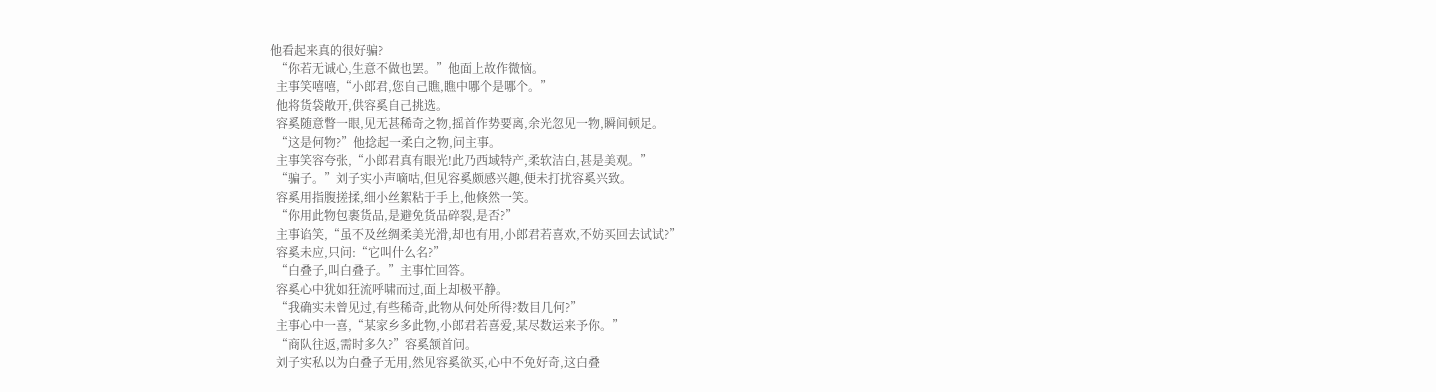他看起来真的很好骗?
  “你若无诚心,生意不做也罢。”他面上故作微恼。
  主事笑嘻嘻,“小郎君,您自己瞧,瞧中哪个是哪个。”
  他将货袋敞开,供容奚自己挑选。
  容奚随意瞥一眼,见无甚稀奇之物,摇首作势要离,余光忽见一物,瞬间顿足。
  “这是何物?”他捻起一柔白之物,问主事。
  主事笑容夸张,“小郎君真有眼光!此乃西域特产,柔软洁白,甚是美观。”
  “骗子。”刘子实小声嘀咕,但见容奚颇感兴趣,便未打扰容奚兴致。
  容奚用指腹搓揉,细小丝絮粘于手上,他倏然一笑。
  “你用此物包裹货品,是避免货品碎裂,是否?”
  主事谄笑,“虽不及丝绸柔美光滑,却也有用,小郎君若喜欢,不妨买回去试试?”
  容奚未应,只问:“它叫什么名?”
  “白叠子,叫白叠子。”主事忙回答。
  容奚心中犹如狂流呼啸而过,面上却极平静。
  “我确实未曾见过,有些稀奇,此物从何处所得?数目几何?”
  主事心中一喜,“某家乡多此物,小郎君若喜爱,某尽数运来予你。”
  “商队往返,需时多久?”容奚颔首问。
  刘子实私以为白叠子无用,然见容奚欲买,心中不免好奇,这白叠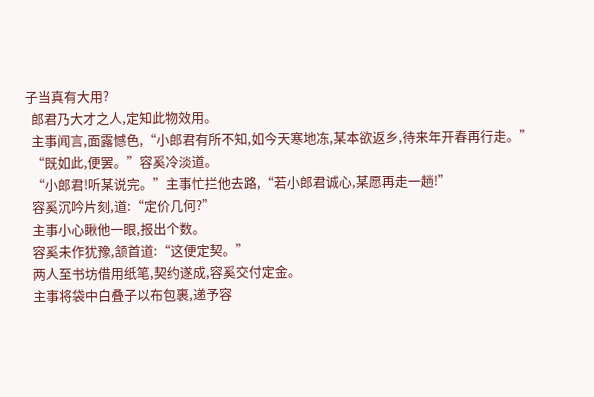子当真有大用?
  郎君乃大才之人,定知此物效用。
  主事闻言,面露憾色,“小郎君有所不知,如今天寒地冻,某本欲返乡,待来年开春再行走。”
  “既如此,便罢。”容奚冷淡道。
  “小郎君!听某说完。”主事忙拦他去路,“若小郎君诚心,某愿再走一趟!”
  容奚沉吟片刻,道:“定价几何?”
  主事小心瞅他一眼,报出个数。
  容奚未作犹豫,颔首道:“这便定契。”
  两人至书坊借用纸笔,契约遂成,容奚交付定金。
  主事将袋中白叠子以布包裹,递予容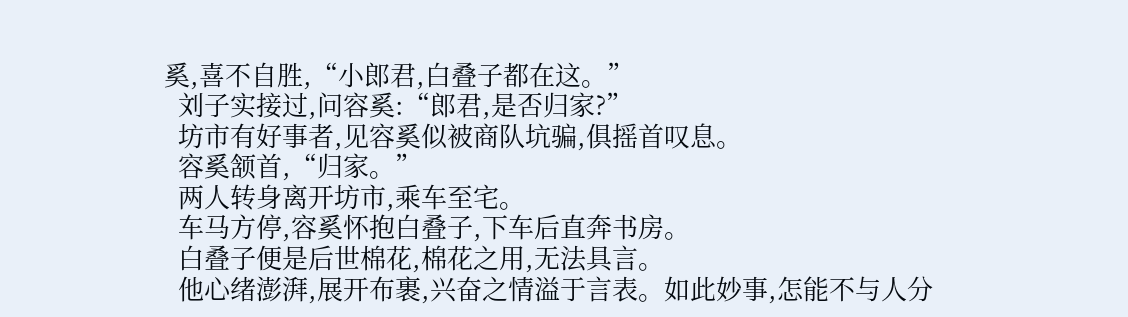奚,喜不自胜,“小郎君,白叠子都在这。”
  刘子实接过,问容奚:“郎君,是否归家?”
  坊市有好事者,见容奚似被商队坑骗,俱摇首叹息。
  容奚颔首,“归家。”
  两人转身离开坊市,乘车至宅。
  车马方停,容奚怀抱白叠子,下车后直奔书房。
  白叠子便是后世棉花,棉花之用,无法具言。
  他心绪澎湃,展开布裹,兴奋之情溢于言表。如此妙事,怎能不与人分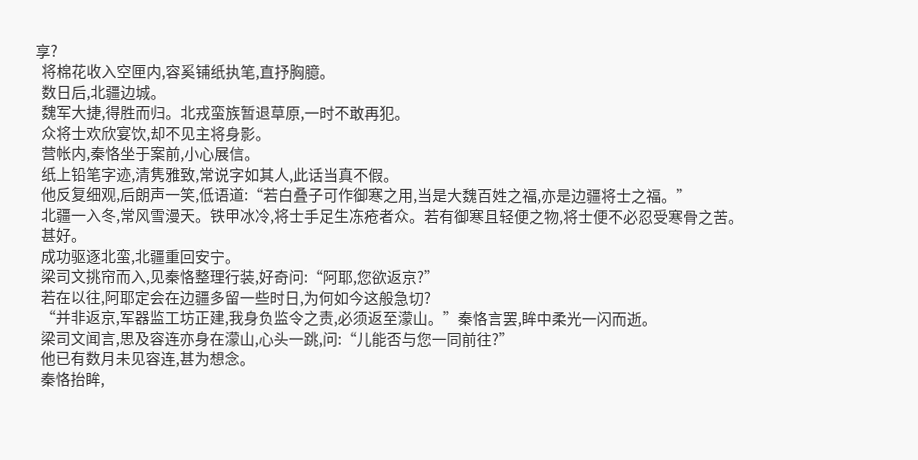享?
  将棉花收入空匣内,容奚铺纸执笔,直抒胸臆。
  数日后,北疆边城。
  魏军大捷,得胜而归。北戎蛮族暂退草原,一时不敢再犯。
  众将士欢欣宴饮,却不见主将身影。
  营帐内,秦恪坐于案前,小心展信。
  纸上铅笔字迹,清隽雅致,常说字如其人,此话当真不假。
  他反复细观,后朗声一笑,低语道:“若白叠子可作御寒之用,当是大魏百姓之福,亦是边疆将士之福。”
  北疆一入冬,常风雪漫天。铁甲冰冷,将士手足生冻疮者众。若有御寒且轻便之物,将士便不必忍受寒骨之苦。
  甚好。
  成功驱逐北蛮,北疆重回安宁。
  梁司文挑帘而入,见秦恪整理行装,好奇问:“阿耶,您欲返京?”
  若在以往,阿耶定会在边疆多留一些时日,为何如今这般急切?
  “并非返京,军器监工坊正建,我身负监令之责,必须返至濛山。”秦恪言罢,眸中柔光一闪而逝。
  梁司文闻言,思及容连亦身在濛山,心头一跳,问:“儿能否与您一同前往?”
  他已有数月未见容连,甚为想念。
  秦恪抬眸,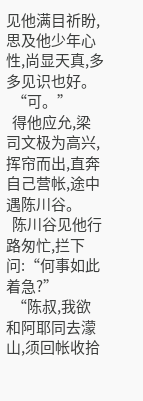见他满目祈盼,思及他少年心性,尚显天真,多多见识也好。
  “可。”
  得他应允,梁司文极为高兴,挥帘而出,直奔自己营帐,途中遇陈川谷。
  陈川谷见他行路匆忙,拦下问:“何事如此着急?”
  “陈叔,我欲和阿耶同去濛山,须回帐收拾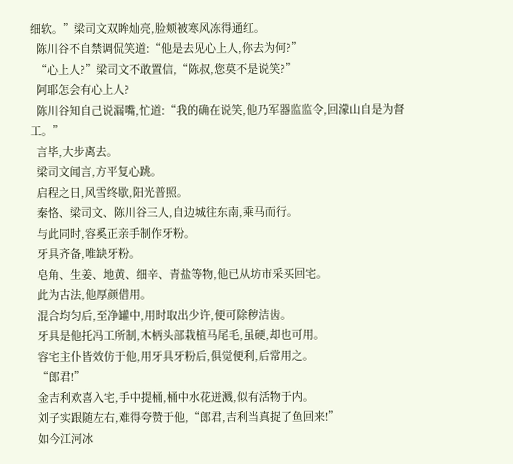细软。”梁司文双眸灿亮,脸颊被寒风冻得通红。
  陈川谷不自禁调侃笑道:“他是去见心上人,你去为何?”
  “心上人?”梁司文不敢置信,“陈叔,您莫不是说笑?”
  阿耶怎会有心上人?
  陈川谷知自己说漏嘴,忙道:“我的确在说笑,他乃军器监监令,回濛山自是为督工。”
  言毕,大步离去。
  梁司文闻言,方平复心跳。
  启程之日,风雪终歇,阳光普照。
  秦恪、梁司文、陈川谷三人,自边城往东南,乘马而行。
  与此同时,容奚正亲手制作牙粉。
  牙具齐备,唯缺牙粉。
  皂角、生姜、地黄、细辛、青盐等物,他已从坊市采买回宅。
  此为古法,他厚颜借用。
  混合均匀后,至净罐中,用时取出少许,便可除秽洁齿。
  牙具是他托冯工所制,木柄头部栽植马尾毛,虽硬,却也可用。
  容宅主仆皆效仿于他,用牙具牙粉后,俱觉便利,后常用之。
  “郎君!”
  金吉利欢喜入宅,手中提桶,桶中水花迸溅,似有活物于内。
  刘子实跟随左右,难得夸赞于他,“郎君,吉利当真捉了鱼回来!”
  如今江河冰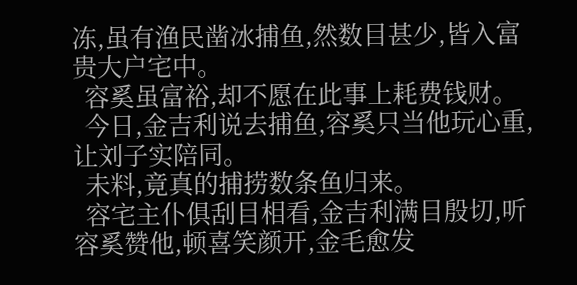冻,虽有渔民凿冰捕鱼,然数目甚少,皆入富贵大户宅中。
  容奚虽富裕,却不愿在此事上耗费钱财。
  今日,金吉利说去捕鱼,容奚只当他玩心重,让刘子实陪同。
  未料,竟真的捕捞数条鱼归来。
  容宅主仆俱刮目相看,金吉利满目殷切,听容奚赞他,顿喜笑颜开,金毛愈发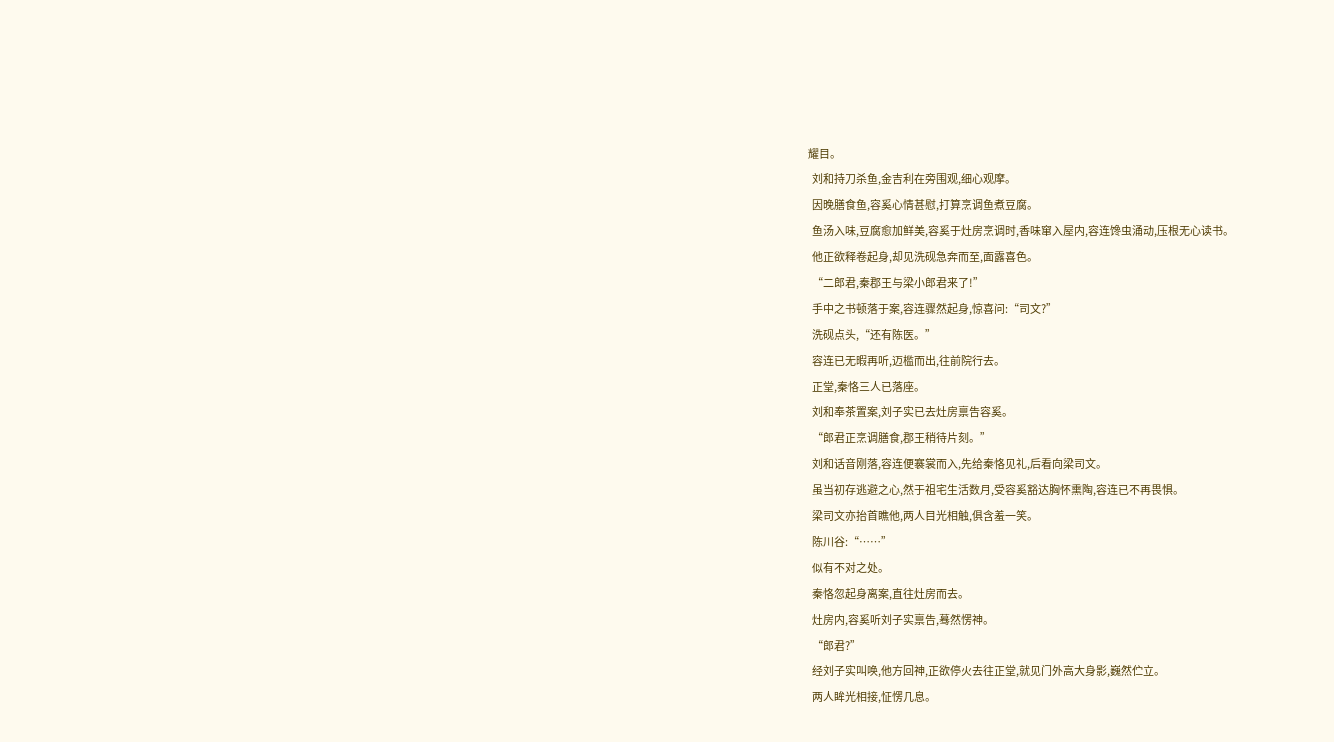耀目。
  刘和持刀杀鱼,金吉利在旁围观,细心观摩。
  因晚膳食鱼,容奚心情甚慰,打算烹调鱼煮豆腐。
  鱼汤入味,豆腐愈加鲜美,容奚于灶房烹调时,香味窜入屋内,容连馋虫涌动,压根无心读书。
  他正欲释卷起身,却见洗砚急奔而至,面露喜色。
  “二郎君,秦郡王与梁小郎君来了!”
  手中之书顿落于案,容连骤然起身,惊喜问:“司文?”
  洗砚点头,“还有陈医。”
  容连已无暇再听,迈槛而出,往前院行去。
  正堂,秦恪三人已落座。
  刘和奉茶置案,刘子实已去灶房禀告容奚。
  “郎君正烹调膳食,郡王稍待片刻。”
  刘和话音刚落,容连便褰裳而入,先给秦恪见礼,后看向梁司文。
  虽当初存逃避之心,然于祖宅生活数月,受容奚豁达胸怀熏陶,容连已不再畏惧。
  梁司文亦抬首瞧他,两人目光相触,俱含羞一笑。
  陈川谷:“……”
  似有不对之处。
  秦恪忽起身离案,直往灶房而去。
  灶房内,容奚听刘子实禀告,蓦然愣神。
  “郎君?”
  经刘子实叫唤,他方回神,正欲停火去往正堂,就见门外高大身影,巍然伫立。
  两人眸光相接,怔愣几息。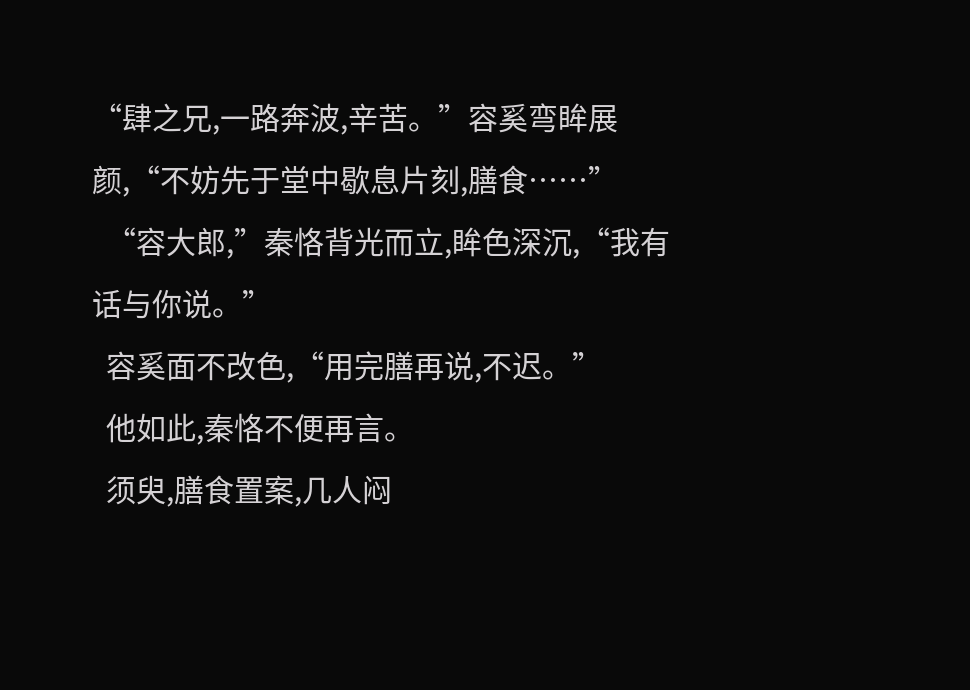“肆之兄,一路奔波,辛苦。”容奚弯眸展颜,“不妨先于堂中歇息片刻,膳食……”
  “容大郎,”秦恪背光而立,眸色深沉,“我有话与你说。”
  容奚面不改色,“用完膳再说,不迟。”
  他如此,秦恪不便再言。
  须臾,膳食置案,几人闷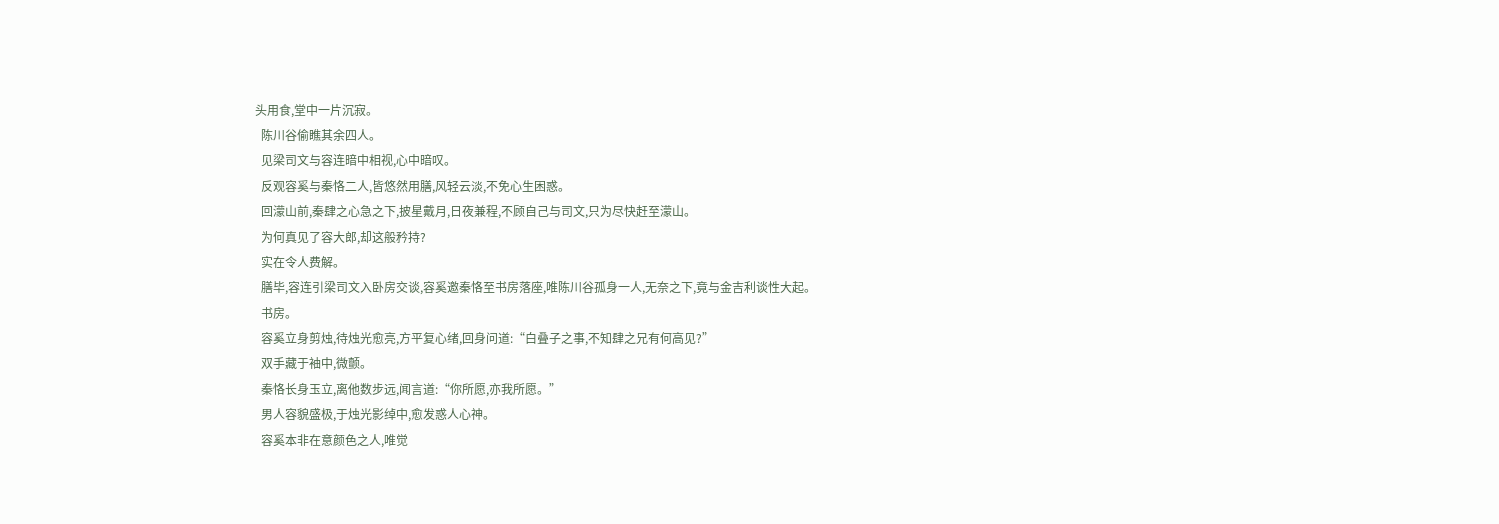头用食,堂中一片沉寂。
  陈川谷偷瞧其余四人。
  见梁司文与容连暗中相视,心中暗叹。
  反观容奚与秦恪二人,皆悠然用膳,风轻云淡,不免心生困惑。
  回濛山前,秦肆之心急之下,披星戴月,日夜兼程,不顾自己与司文,只为尽快赶至濛山。
  为何真见了容大郎,却这般矜持?
  实在令人费解。
  膳毕,容连引梁司文入卧房交谈,容奚邀秦恪至书房落座,唯陈川谷孤身一人,无奈之下,竟与金吉利谈性大起。
  书房。
  容奚立身剪烛,待烛光愈亮,方平复心绪,回身问道:“白叠子之事,不知肆之兄有何高见?”
  双手藏于袖中,微颤。
  秦恪长身玉立,离他数步远,闻言道:“你所愿,亦我所愿。”
  男人容貌盛极,于烛光影绰中,愈发惑人心神。
  容奚本非在意颜色之人,唯觉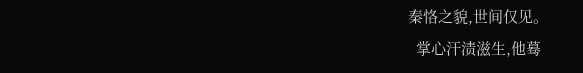秦恪之貌,世间仅见。
  掌心汗渍滋生,他蓦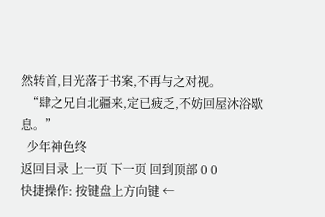然转首,目光落于书案,不再与之对视。
  “肆之兄自北疆来,定已疲乏,不妨回屋沐浴歇息。”
  少年神色终
返回目录 上一页 下一页 回到顶部 0 0
快捷操作: 按键盘上方向键 ←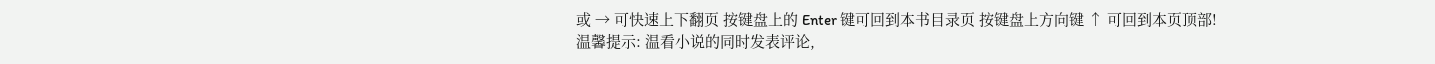或 → 可快速上下翻页 按键盘上的 Enter 键可回到本书目录页 按键盘上方向键 ↑ 可回到本页顶部!
温馨提示: 温看小说的同时发表评论,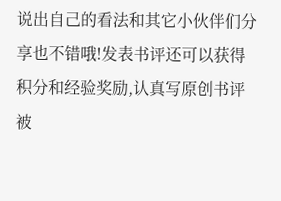说出自己的看法和其它小伙伴们分享也不错哦!发表书评还可以获得积分和经验奖励,认真写原创书评 被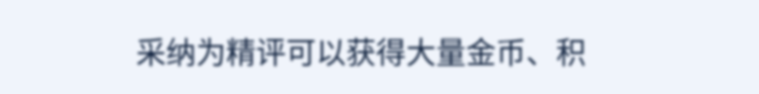采纳为精评可以获得大量金币、积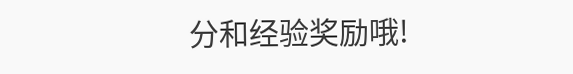分和经验奖励哦!